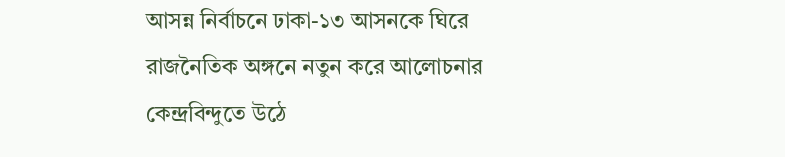আসন্ন নির্বাচনে ঢাকা-১৩ আসনকে ঘিরে রাজনৈতিক অঙ্গনে নতুন করে আলোচনার কেন্দ্রবিন্দুতে উঠে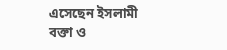এসেছেন ইসলামী বক্তা ও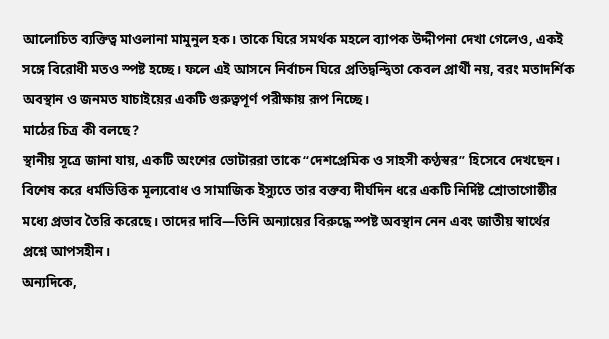আলোচিত ব্যক্তিত্ব মাওলানা মামুনুল হক। তাকে ঘিরে সমর্থক মহলে ব্যাপক উদ্দীপনা দেখা গেলেও, একই সঙ্গে বিরোধী মতও স্পষ্ট হচ্ছে। ফলে এই আসনে নির্বাচন ঘিরে প্রতিদ্বন্দ্বিতা কেবল প্রার্থী নয়, বরং মতাদর্শিক অবস্থান ও জনমত যাচাইয়ের একটি গুরুত্বপূর্ণ পরীক্ষায় রূপ নিচ্ছে।
মাঠের চিত্র কী বলছে?
স্থানীয় সূত্রে জানা যায়, একটি অংশের ভোটাররা তাকে “দেশপ্রেমিক ও সাহসী কণ্ঠস্বর” হিসেবে দেখছেন। বিশেষ করে ধর্মভিত্তিক মূল্যবোধ ও সামাজিক ইস্যুতে তার বক্তব্য দীর্ঘদিন ধরে একটি নির্দিষ্ট শ্রোতাগোষ্ঠীর মধ্যে প্রভাব তৈরি করেছে। তাদের দাবি—তিনি অন্যায়ের বিরুদ্ধে স্পষ্ট অবস্থান নেন এবং জাতীয় স্বার্থের প্রশ্নে আপসহীন।
অন্যদিকে,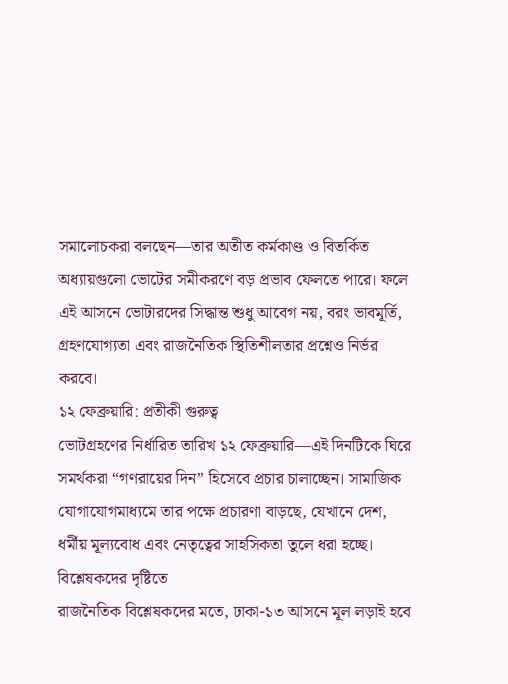সমালোচকরা বলছেন—তার অতীত কর্মকাণ্ড ও বিতর্কিত অধ্যায়গুলো ভোটের সমীকরণে বড় প্রভাব ফেলতে পারে। ফলে এই আসনে ভোটারদের সিদ্ধান্ত শুধু আবেগ নয়, বরং ভাবমূর্তি, গ্রহণযোগ্যতা এবং রাজনৈতিক স্থিতিশীলতার প্রশ্নেও নির্ভর করবে।
১২ ফেব্রুয়ারি: প্রতীকী গুরুত্ব
ভোটগ্রহণের নির্ধারিত তারিখ ১২ ফেব্রুয়ারি—এই দিনটিকে ঘিরে সমর্থকরা “গণরায়ের দিন” হিসেবে প্রচার চালাচ্ছেন। সামাজিক যোগাযোগমাধ্যমে তার পক্ষে প্রচারণা বাড়ছে, যেখানে দেশ, ধর্মীয় মূল্যবোধ এবং নেতৃত্বের সাহসিকতা তুলে ধরা হচ্ছে।
বিশ্লেষকদের দৃষ্টিতে
রাজনৈতিক বিশ্লেষকদের মতে, ঢাকা-১৩ আসনে মূল লড়াই হবে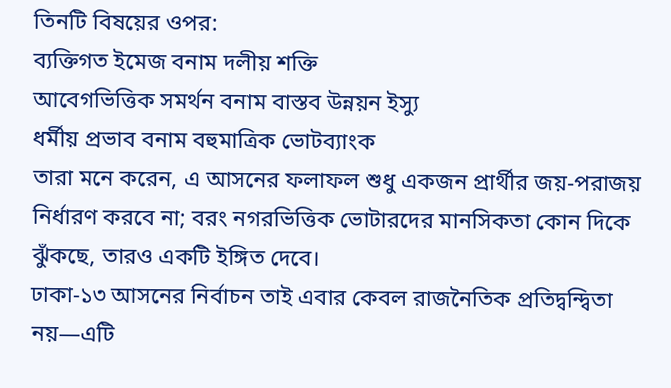তিনটি বিষয়ের ওপর:
ব্যক্তিগত ইমেজ বনাম দলীয় শক্তি
আবেগভিত্তিক সমর্থন বনাম বাস্তব উন্নয়ন ইস্যু
ধর্মীয় প্রভাব বনাম বহুমাত্রিক ভোটব্যাংক
তারা মনে করেন, এ আসনের ফলাফল শুধু একজন প্রার্থীর জয়-পরাজয় নির্ধারণ করবে না; বরং নগরভিত্তিক ভোটারদের মানসিকতা কোন দিকে ঝুঁকছে, তারও একটি ইঙ্গিত দেবে।
ঢাকা-১৩ আসনের নির্বাচন তাই এবার কেবল রাজনৈতিক প্রতিদ্বন্দ্বিতা নয়—এটি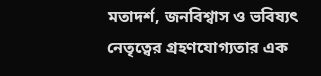মতাদর্শ, জনবিশ্বাস ও ভবিষ্যৎ নেতৃত্বের গ্রহণযোগ্যতার এক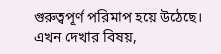গুরুত্বপূর্ণ পরিমাপ হয়ে উঠেছে। এখন দেখার বিষয়,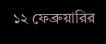১২ ফেব্রুয়ারির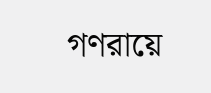গণরায়ে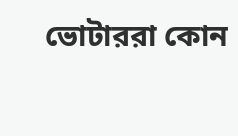ভোটাররা কোন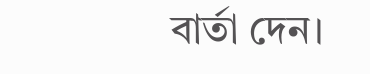বার্তা দেন।